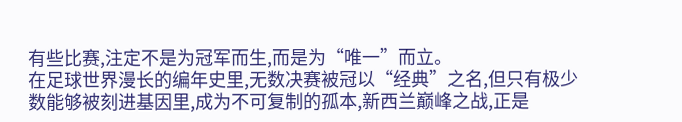有些比赛,注定不是为冠军而生,而是为“唯一”而立。
在足球世界漫长的编年史里,无数决赛被冠以“经典”之名,但只有极少数能够被刻进基因里,成为不可复制的孤本,新西兰巅峰之战,正是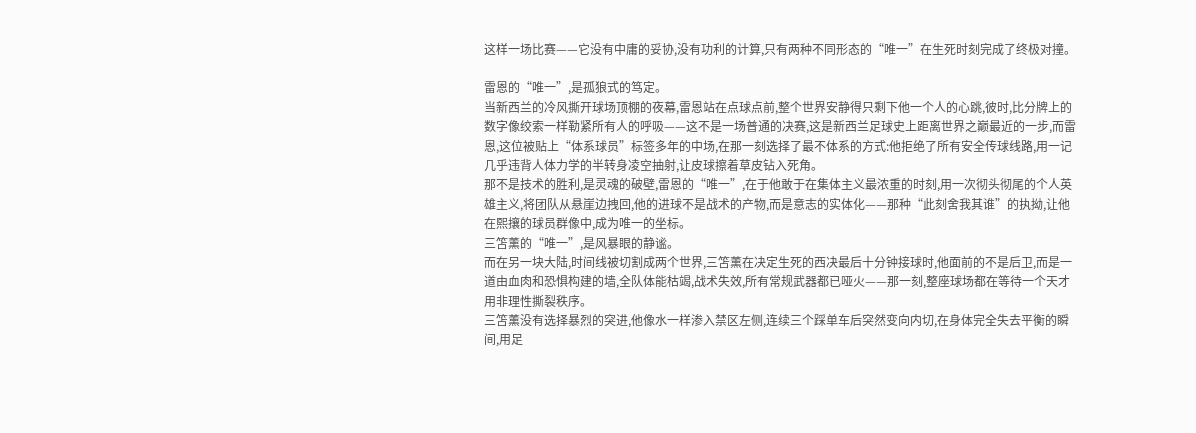这样一场比赛——它没有中庸的妥协,没有功利的计算,只有两种不同形态的“唯一”在生死时刻完成了终极对撞。

雷恩的“唯一”,是孤狼式的笃定。
当新西兰的冷风撕开球场顶棚的夜幕,雷恩站在点球点前,整个世界安静得只剩下他一个人的心跳,彼时,比分牌上的数字像绞索一样勒紧所有人的呼吸——这不是一场普通的决赛,这是新西兰足球史上距离世界之巅最近的一步,而雷恩,这位被贴上“体系球员”标签多年的中场,在那一刻选择了最不体系的方式:他拒绝了所有安全传球线路,用一记几乎违背人体力学的半转身凌空抽射,让皮球擦着草皮钻入死角。
那不是技术的胜利,是灵魂的破壁,雷恩的“唯一”,在于他敢于在集体主义最浓重的时刻,用一次彻头彻尾的个人英雄主义,将团队从悬崖边拽回,他的进球不是战术的产物,而是意志的实体化——那种“此刻舍我其谁”的执拗,让他在熙攘的球员群像中,成为唯一的坐标。
三笘薰的“唯一”,是风暴眼的静谧。
而在另一块大陆,时间线被切割成两个世界,三笘薰在决定生死的西决最后十分钟接球时,他面前的不是后卫,而是一道由血肉和恐惧构建的墙,全队体能枯竭,战术失效,所有常规武器都已哑火——那一刻,整座球场都在等待一个天才用非理性撕裂秩序。
三笘薰没有选择暴烈的突进,他像水一样渗入禁区左侧,连续三个踩单车后突然变向内切,在身体完全失去平衡的瞬间,用足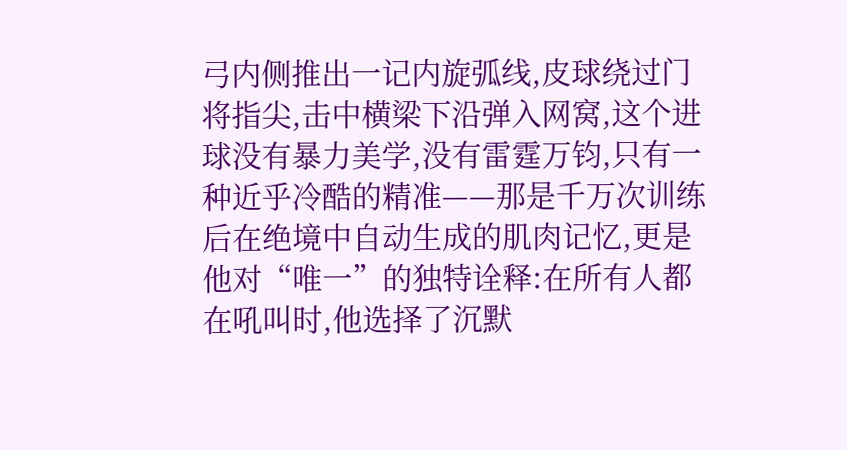弓内侧推出一记内旋弧线,皮球绕过门将指尖,击中横梁下沿弹入网窝,这个进球没有暴力美学,没有雷霆万钧,只有一种近乎冷酷的精准——那是千万次训练后在绝境中自动生成的肌肉记忆,更是他对“唯一”的独特诠释:在所有人都在吼叫时,他选择了沉默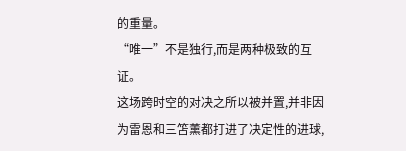的重量。
“唯一”不是独行,而是两种极致的互证。
这场跨时空的对决之所以被并置,并非因为雷恩和三笘薰都打进了决定性的进球,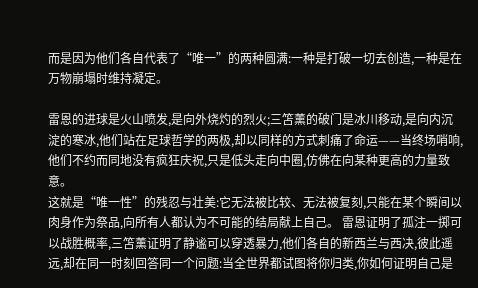而是因为他们各自代表了“唯一”的两种圆满:一种是打破一切去创造,一种是在万物崩塌时维持凝定。

雷恩的进球是火山喷发,是向外烧灼的烈火;三笘薰的破门是冰川移动,是向内沉淀的寒冰,他们站在足球哲学的两极,却以同样的方式刺痛了命运——当终场哨响,他们不约而同地没有疯狂庆祝,只是低头走向中圈,仿佛在向某种更高的力量致意。
这就是“唯一性”的残忍与壮美:它无法被比较、无法被复刻,只能在某个瞬间以肉身作为祭品,向所有人都认为不可能的结局献上自己。 雷恩证明了孤注一掷可以战胜概率,三笘薰证明了静谧可以穿透暴力,他们各自的新西兰与西决,彼此遥远,却在同一时刻回答同一个问题:当全世界都试图将你归类,你如何证明自己是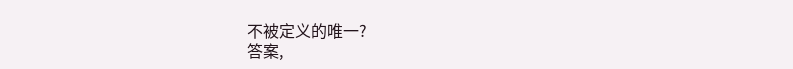不被定义的唯一?
答案,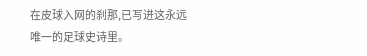在皮球入网的刹那,已写进这永远唯一的足球史诗里。